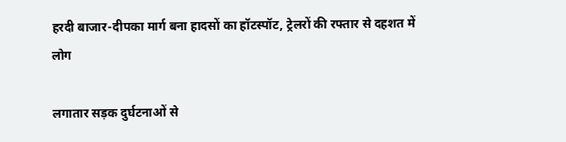हरदी बाजार-दीपका मार्ग बना हादसों का हॉटस्पॉट, ट्रेलरों की रफ्तार से दहशत में लोग

लगातार सड़क दुर्घटनाओं से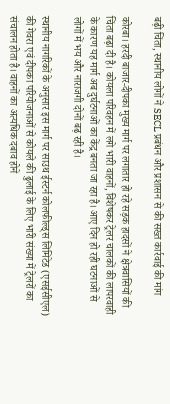बढ़ी चिंता, स्थानीय लोगों ने SECL प्रबंधन और प्रशासन से की सख्त कार्रवाई की मांग

कोरबा। हरदी बाजार-दीपका मुख्य मार्ग पर लगातार हो रहे सड़क हादसों ने क्षेत्रवासियों की चिंता बढ़ा दी है। कोयला परिवहन में लगे भारी वाहनों, विशेषकर ट्रेलर चालकों की लापरवाही के कारण यह मार्ग अब दुर्घटनाओं का केंद्र बनता जा रहा है। आए दिन हो रही घटनाओं से लोगों में भय और नाराजगी दोनों बढ़ रही है।

स्थानीय नागरिकों के अनुसार इस मार्ग पर साउथ ईस्टर्न कोलफील्ड्स लिमिटेड (एसईसीएल) की गेवरा एवं दीपका परियोजनाओं से कोयले की ढुलाई के लिए भारी संख्या में ट्रेलरों का संचालन होता है। वाहनों का अत्यधिक दबाव होने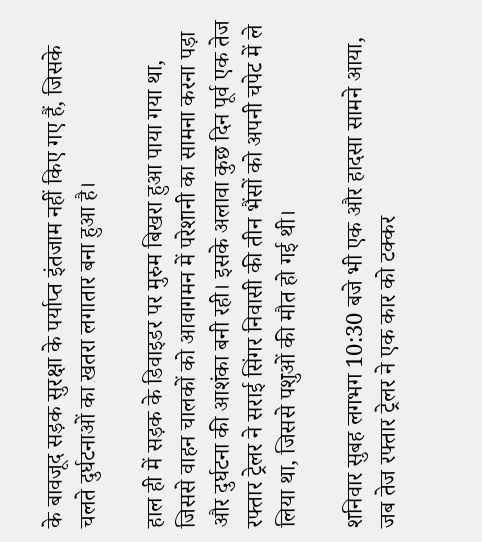के बावजूद सड़क सुरक्षा के पर्याप्त इंतजाम नहीं किए गए हैं, जिसके चलते दुर्घटनाओं का खतरा लगातार बना हुआ है।

हाल ही में सड़क के डिवाइडर पर मुरुम बिखरा हुआ पाया गया था, जिससे वाहन चालकों को आवागमन में परेशानी का सामना करना पड़ा और दुर्घटना की आशंका बनी रही। इसके अलावा कुछ दिन पूर्व एक तेज रफ्तार ट्रेलर ने सराई सिंगर निवासी की तीन भैंसों को अपनी चपेट में ले लिया था, जिससे पशुओं की मौत हो गई थी।

शनिवार सुबह लगभग 10:30 बजे भी एक और हादसा सामने आया, जब तेज रफ्तार ट्रेलर ने एक कार को टक्कर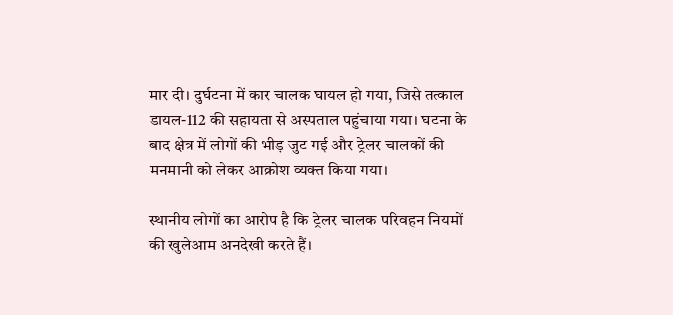मार दी। दुर्घटना में कार चालक घायल हो गया, जिसे तत्काल डायल-112 की सहायता से अस्पताल पहुंचाया गया। घटना के बाद क्षेत्र में लोगों की भीड़ जुट गई और ट्रेलर चालकों की मनमानी को लेकर आक्रोश व्यक्त किया गया।

स्थानीय लोगों का आरोप है कि ट्रेलर चालक परिवहन नियमों की खुलेआम अनदेखी करते हैं।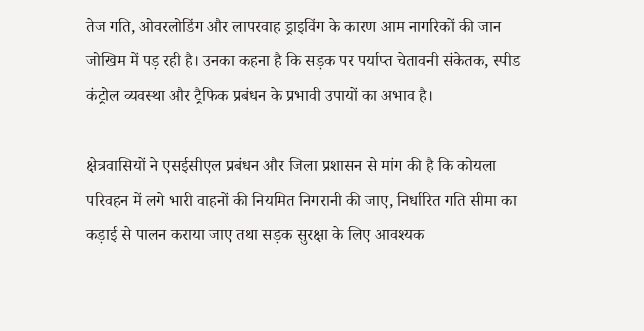तेज गति, ओवरलोडिंग और लापरवाह ड्राइविंग के कारण आम नागरिकों की जान जोखिम में पड़ रही है। उनका कहना है कि सड़क पर पर्याप्त चेतावनी संकेतक, स्पीड कंट्रोल व्यवस्था और ट्रैफिक प्रबंधन के प्रभावी उपायों का अभाव है।

क्षेत्रवासियों ने एसईसीएल प्रबंधन और जिला प्रशासन से मांग की है कि कोयला परिवहन में लगे भारी वाहनों की नियमित निगरानी की जाए, निर्धारित गति सीमा का कड़ाई से पालन कराया जाए तथा सड़क सुरक्षा के लिए आवश्यक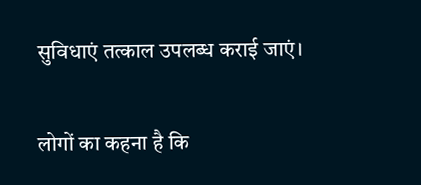सुविधाएं तत्काल उपलब्ध कराई जाएं।

लोगों का कहना है कि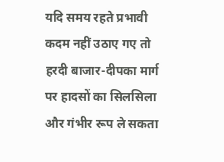यदि समय रहते प्रभावी कदम नहीं उठाए गए तो हरदी बाजार-दीपका मार्ग पर हादसों का सिलसिला और गंभीर रूप ले सकता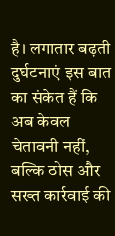है। लगातार बढ़ती दुर्घटनाएं इस बात का संकेत हैं कि अब केवल चेतावनी नहीं, बल्कि ठोस और सख्त कार्रवाई की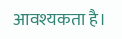आवश्यकता है।